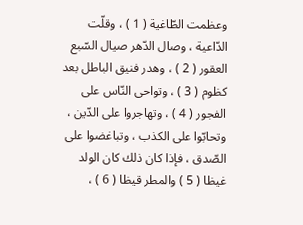وعظمت الطّاغية ( 1 ) ، وقلّت الدّاعية ، وصال الدّهر صيال السّبع العقور ( 2 ) ، وهدر فنيق الباطل بعد كظوم ( 3 ) ، وتواحى النّاس على الفجور ( 4 ) ، وتهاجروا على الدّين ، وتحابّوا على الكذب ، وتباغضوا على الصّدق ، فإذا كان ذلك كان الولد غيظا ( 5 ) والمطر قيظا ( 6 ) ،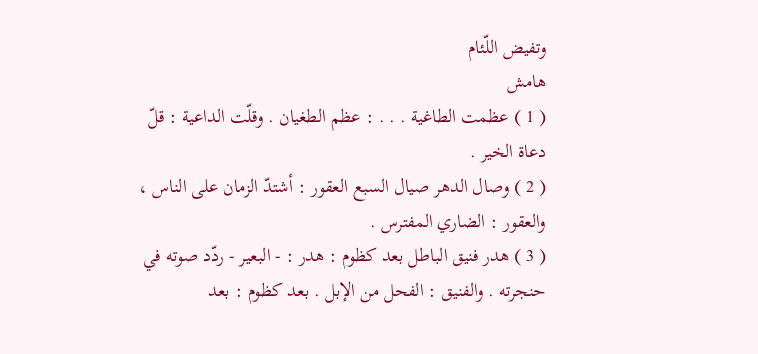وتفيض اللّئام
هامش
( 1 ) عظمت الطاغية . . . : عظم الطغيان . وقلّت الداعية : قلّ دعاة الخير .
( 2 ) وصال الدهر صيال السبع العقور : أشتدّ الزمان على الناس ، والعقور : الضاري المفترس .
( 3 ) هدر فنيق الباطل بعد كظوم : هدر : - البعير - ردّد صوته في حنجرته . والفنيق : الفحل من الإبل . بعد كظوم : بعد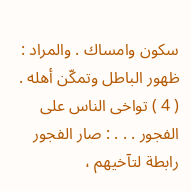سكون وامساك . والمراد : ظهور الباطل وتمكّن أهله .
( 4 ) تواخى الناس على الفجور . . . : صار الفجور رابطة لتآخيهم ،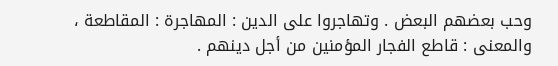وحب بعضهم البعض . وتهاجروا على الدين : المهاجرة : المقاطعة ، والمعنى : قاطع الفجار المؤمنين من أجل دينهم .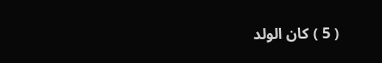( 5 ) كان الولد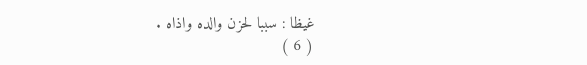غيظا : سببا لحزن والده واذاه .
( 6 )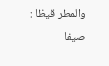والمطر قيظا : صيفا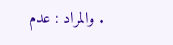. والمراد : عدم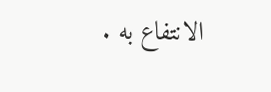الانتفاع به .